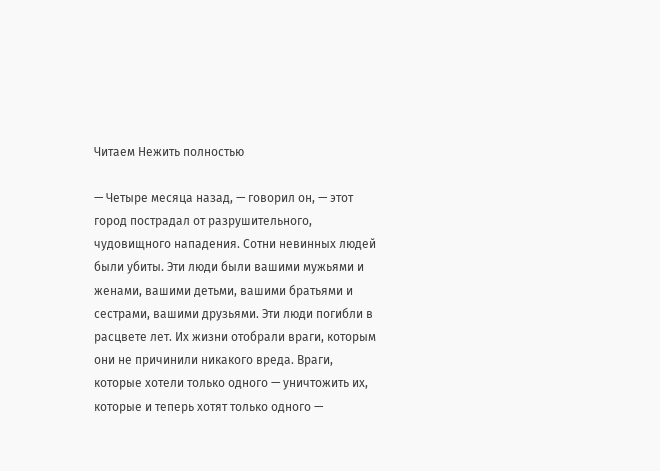Читаем Нежить полностью

— Четыре месяца назад, — говорил он, — этот город пострадал от разрушительного, чудовищного нападения. Сотни невинных людей были убиты. Эти люди были вашими мужьями и женами, вашими детьми, вашими братьями и сестрами, вашими друзьями. Эти люди погибли в расцвете лет. Их жизни отобрали враги, которым они не причинили никакого вреда. Враги, которые хотели только одного — уничтожить их, которые и теперь хотят только одного —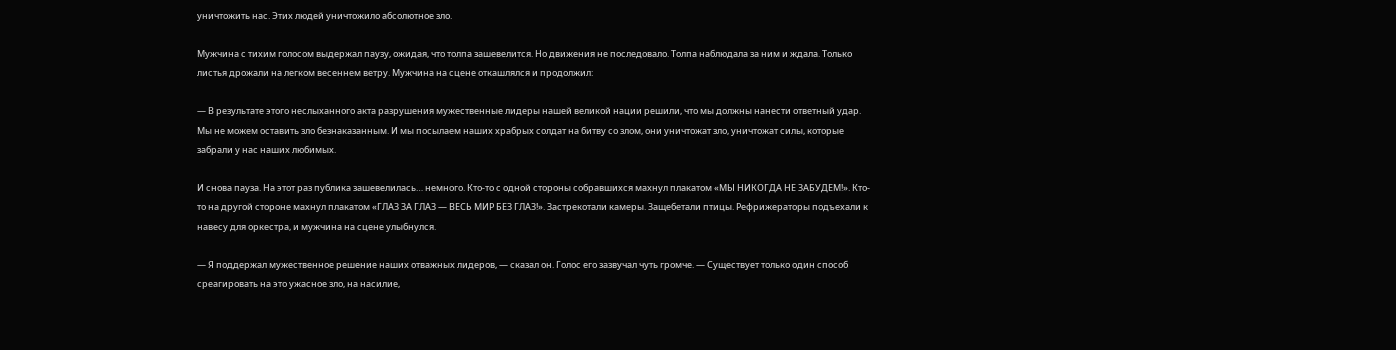уничтожить нас. Этих людей уничтожило абсолютное зло.

Мужчина с тихим голосом выдержал паузу, ожидая, что толпа зашевелится. Но движения не последовало. Толпа наблюдала за ним и ждала. Только листья дрожали на легком весеннем ветру. Мужчина на сцене откашлялся и продолжил:

— В результате этого неслыханного акта разрушения мужественные лидеры нашей великой нации решили, что мы должны нанести ответный удар. Мы не можем оставить зло безнаказанным. И мы посылаем наших храбрых солдат на битву со злом, они уничтожат зло, уничтожат силы, которые забрали у нас наших любимых.

И снова пауза. На этот раз публика зашевелилась… немного. Кто-то с одной стороны собравшихся махнул плакатом «МЫ НИКОГДА НЕ ЗАБУДЕМ!». Кто-то на другой стороне махнул плакатом «ГЛАЗ ЗА ГЛАЗ — ВЕСЬ МИР БЕЗ ГЛАЗ!». Застрекотали камеры. Защебетали птицы. Рефрижераторы подъехали к навесу для оркестра, и мужчина на сцене улыбнулся.

— Я поддержал мужественное решение наших отважных лидеров, — сказал он. Голос его зазвучал чуть громче. — Существует только один способ среагировать на это ужасное зло, на насилие,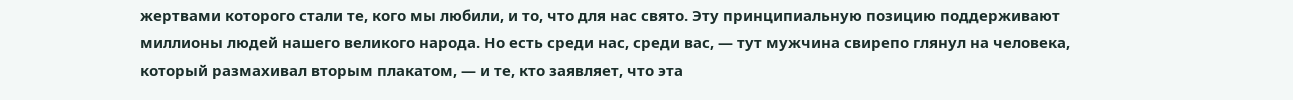жертвами которого стали те, кого мы любили, и то, что для нас свято. Эту принципиальную позицию поддерживают миллионы людей нашего великого народа. Но есть среди нас, среди вас, — тут мужчина свирепо глянул на человека, который размахивал вторым плакатом, — и те, кто заявляет, что эта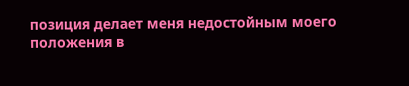позиция делает меня недостойным моего положения в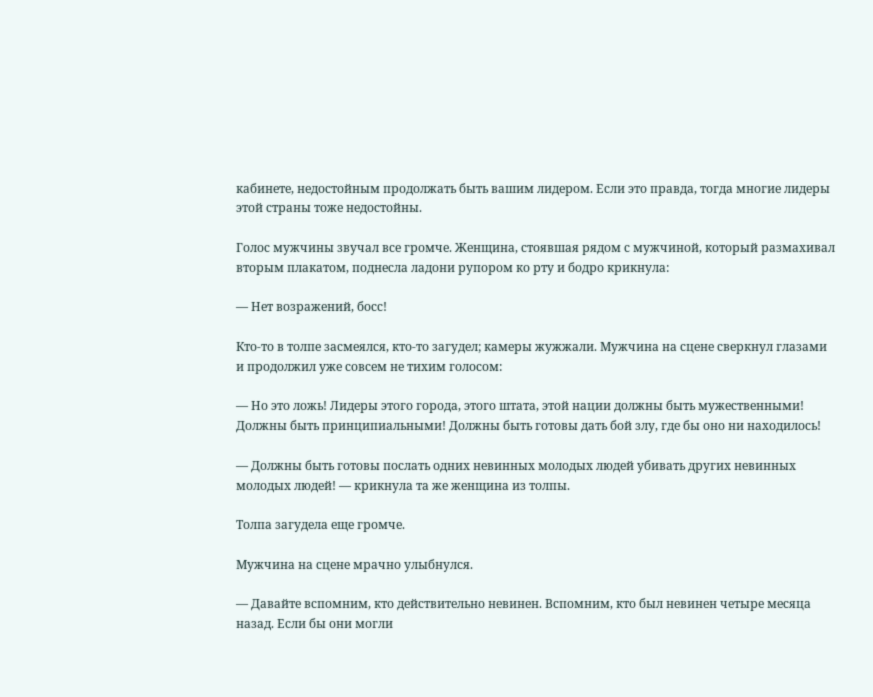кабинете, недостойным продолжать быть вашим лидером. Если это правда, тогда многие лидеры этой страны тоже недостойны.

Голос мужчины звучал все громче. Женщина, стоявшая рядом с мужчиной, который размахивал вторым плакатом, поднесла ладони рупором ко рту и бодро крикнула:

— Нет возражений, босс!

Кто-то в толпе засмеялся, кто-то загудел; камеры жужжали. Мужчина на сцене сверкнул глазами и продолжил уже совсем не тихим голосом:

— Но это ложь! Лидеры этого города, этого штата, этой нации должны быть мужественными! Должны быть принципиальными! Должны быть готовы дать бой злу, где бы оно ни находилось!

— Должны быть готовы послать одних невинных молодых людей убивать других невинных молодых людей! — крикнула та же женщина из толпы.

Толпа загудела еще громче.

Мужчина на сцене мрачно улыбнулся.

— Давайте вспомним, кто действительно невинен. Вспомним, кто был невинен четыре месяца назад. Если бы они могли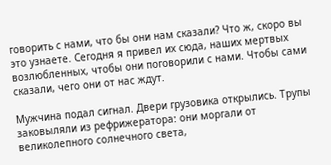говорить с нами, что бы они нам сказали? Что ж, скоро вы это узнаете. Сегодня я привел их сюда, наших мертвых возлюбленных, чтобы они поговорили с нами. Чтобы сами сказали, чего они от нас ждут.

Мужчина подал сигнал. Двери грузовика открылись. Трупы заковыляли из рефрижератора: они моргали от великолепного солнечного света,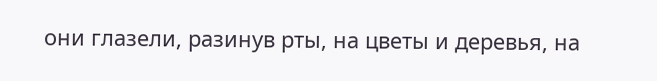они глазели, разинув рты, на цветы и деревья, на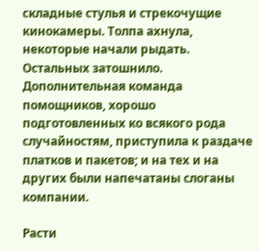складные стулья и стрекочущие кинокамеры. Толпа ахнула, некоторые начали рыдать. Остальных затошнило. Дополнительная команда помощников, хорошо подготовленных ко всякого рода случайностям, приступила к раздаче платков и пакетов; и на тех и на других были напечатаны слоганы компании.

Расти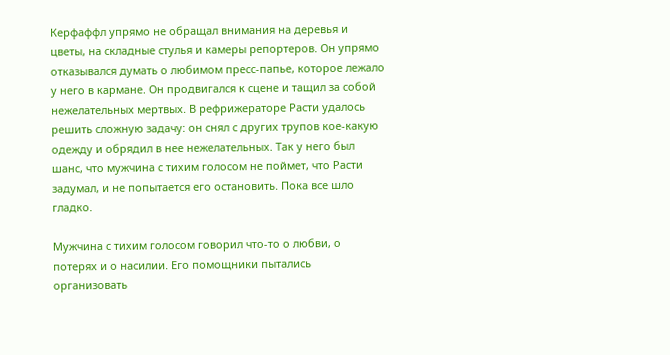Керфаффл упрямо не обращал внимания на деревья и цветы, на складные стулья и камеры репортеров. Он упрямо отказывался думать о любимом пресс-папье, которое лежало у него в кармане. Он продвигался к сцене и тащил за собой нежелательных мертвых. В рефрижераторе Расти удалось решить сложную задачу: он снял с других трупов кое-какую одежду и обрядил в нее нежелательных. Так у него был шанс, что мужчина с тихим голосом не поймет, что Расти задумал, и не попытается его остановить. Пока все шло гладко.

Мужчина с тихим голосом говорил что-то о любви, о потерях и о насилии. Его помощники пытались организовать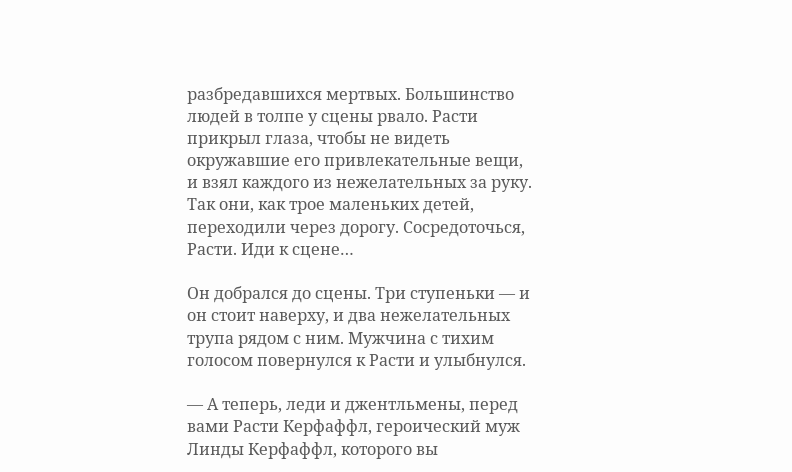разбредавшихся мертвых. Большинство людей в толпе у сцены рвало. Расти прикрыл глаза, чтобы не видеть окружавшие его привлекательные вещи, и взял каждого из нежелательных за руку. Так они, как трое маленьких детей, переходили через дорогу. Сосредоточься, Расти. Иди к сцене…

Он добрался до сцены. Три ступеньки — и он стоит наверху, и два нежелательных трупа рядом с ним. Мужчина с тихим голосом повернулся к Расти и улыбнулся.

— А теперь, леди и джентльмены, перед вами Расти Керфаффл, героический муж Линды Керфаффл, которого вы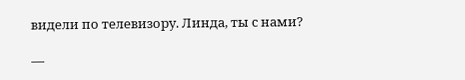видели по телевизору. Линда, ты с нами?

—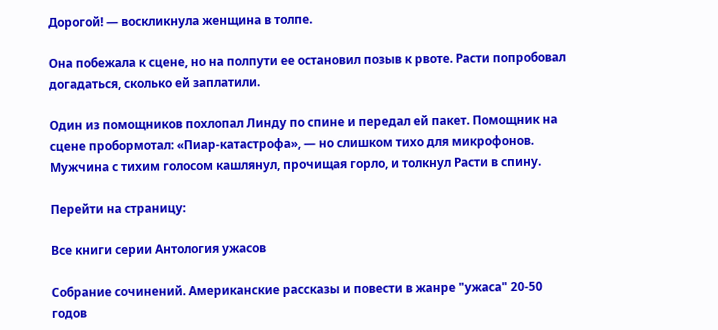Дорогой! — воскликнула женщина в толпе.

Она побежала к сцене, но на полпути ее остановил позыв к рвоте. Расти попробовал догадаться, сколько ей заплатили.

Один из помощников похлопал Линду по спине и передал ей пакет. Помощник на сцене пробормотал: «Пиар-катастрофа», — но слишком тихо для микрофонов. Мужчина с тихим голосом кашлянул, прочищая горло, и толкнул Расти в спину.

Перейти на страницу:

Все книги серии Антология ужасов

Собрание сочинений. Американские рассказы и повести в жанре "ужаса" 20-50 годов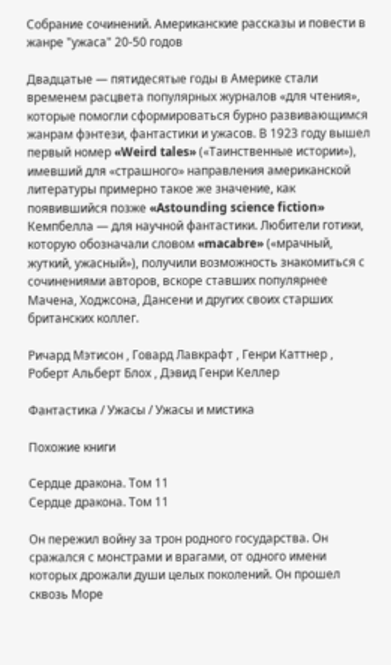Собрание сочинений. Американские рассказы и повести в жанре "ужаса" 20-50 годов

Двадцатые — пятидесятые годы в Америке стали временем расцвета популярных журналов «для чтения», которые помогли сформироваться бурно развивающимся жанрам фэнтези, фантастики и ужасов. В 1923 году вышел первый номер «Weird tales» («Таинственные истории»), имевший для «страшного» направления американской литературы примерно такое же значение, как появившийся позже «Astounding science fiction» Кемпбелла — для научной фантастики. Любители готики, которую обозначали словом «macabre» («мрачный, жуткий, ужасный»), получили возможность знакомиться с сочинениями авторов, вскоре ставших популярнее Мачена, Ходжсона, Дансени и других своих старших британских коллег.

Ричард Мэтисон , Говард Лавкрафт , Генри Каттнер , Роберт Альберт Блох , Дэвид Генри Келлер

Фантастика / Ужасы / Ужасы и мистика

Похожие книги

Сердце дракона. Том 11
Сердце дракона. Том 11

Он пережил войну за трон родного государства. Он сражался с монстрами и врагами, от одного имени которых дрожали души целых поколений. Он прошел сквозь Море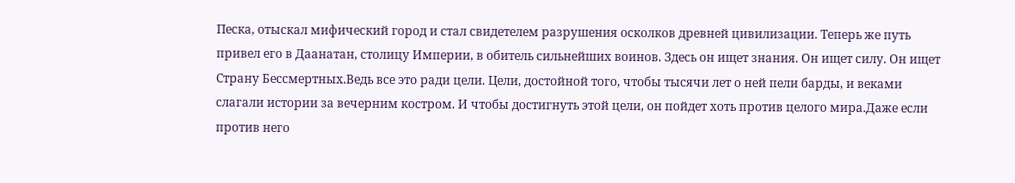Песка, отыскал мифический город и стал свидетелем разрушения осколков древней цивилизации. Теперь же путь привел его в Даанатан, столицу Империи, в обитель сильнейших воинов. Здесь он ищет знания. Он ищет силу. Он ищет Страну Бессмертных.Ведь все это ради цели. Цели, достойной того, чтобы тысячи лет о ней пели барды, и веками слагали истории за вечерним костром. И чтобы достигнуть этой цели, он пойдет хоть против целого мира.Даже если против него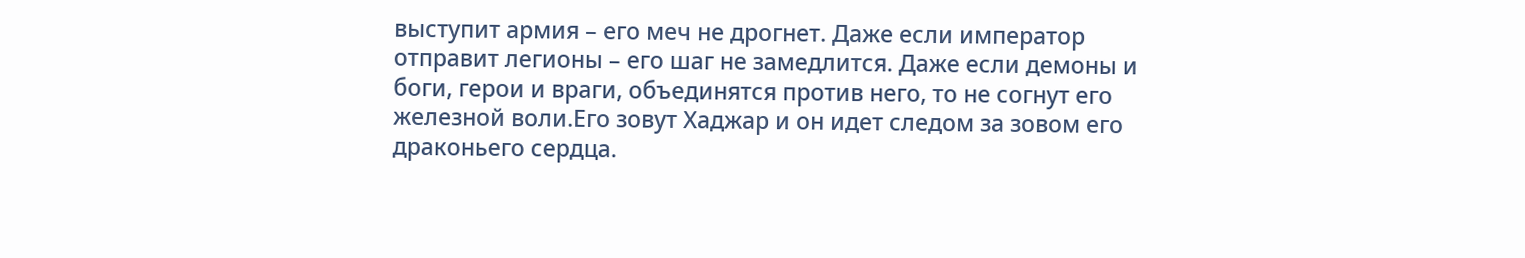выступит армия – его меч не дрогнет. Даже если император отправит легионы – его шаг не замедлится. Даже если демоны и боги, герои и враги, объединятся против него, то не согнут его железной воли.Его зовут Хаджар и он идет следом за зовом его драконьего сердца.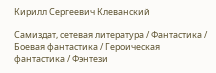Кирилл Сергеевич Клеванский

Самиздат, сетевая литература / Фантастика / Боевая фантастика / Героическая фантастика / Фэнтези